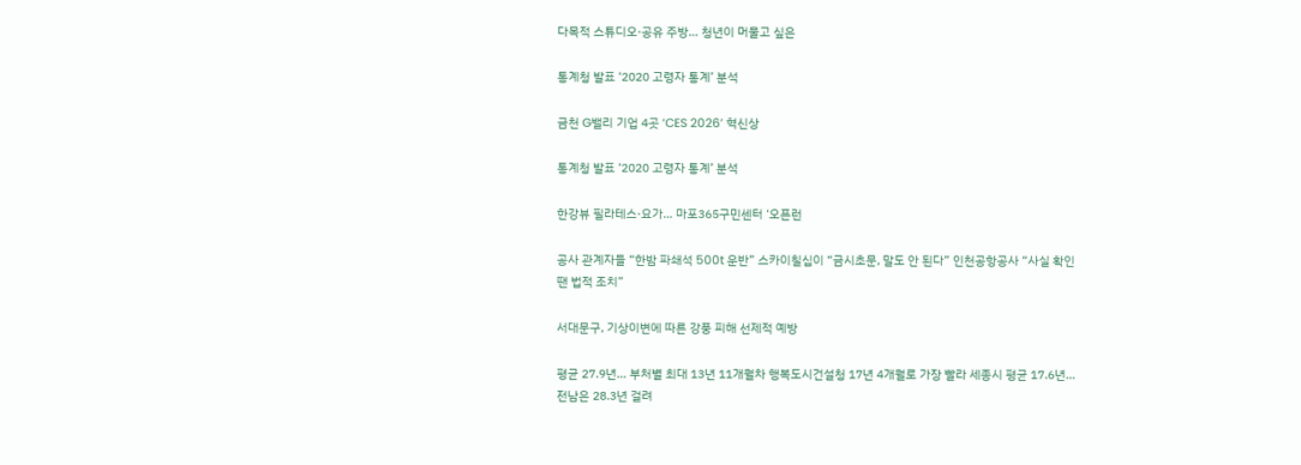다목적 스튜디오·공유 주방… 청년이 머물고 싶은

통계청 발표 ‘2020 고령자 통계’ 분석

금천 G밸리 기업 4곳 ‘CES 2026’ 혁신상

통계청 발표 ‘2020 고령자 통계’ 분석

한강뷰 필라테스·요가… 마포365구민센터 ‘오픈런

공사 관계자들 “한밤 파쇄석 500t 운반” 스카이칠십이 “금시초문, 말도 안 된다” 인천공항공사 “사실 확인 땐 법적 조치”

서대문구, 기상이변에 따른 강풍 피해 선제적 예방

평균 27.9년… 부처별 최대 13년 11개월차 행복도시건설청 17년 4개월로 가장 빨라 세종시 평균 17.6년… 전남은 28.3년 걸려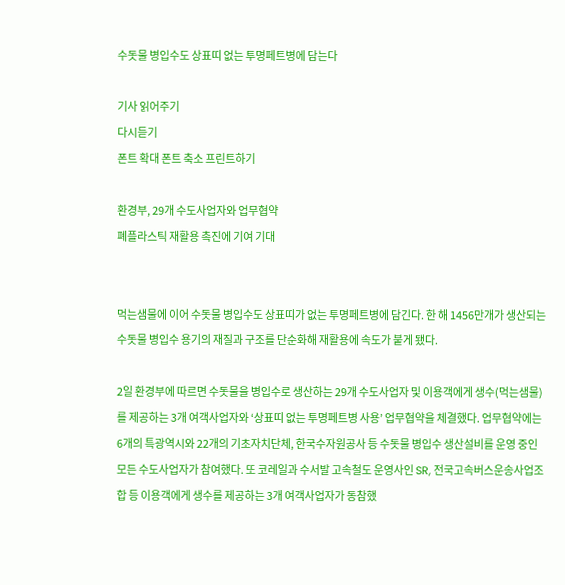수돗물 병입수도 상표띠 없는 투명페트병에 담는다

기사 읽어주기
다시듣기
폰트 확대 폰트 축소 프린트하기

환경부, 29개 수도사업자와 업무협약
폐플라스틱 재활용 촉진에 기여 기대


먹는샘물에 이어 수돗물 병입수도 상표띠가 없는 투명페트병에 담긴다. 한 해 1456만개가 생산되는 수돗물 병입수 용기의 재질과 구조를 단순화해 재활용에 속도가 붙게 됐다.

2일 환경부에 따르면 수돗물을 병입수로 생산하는 29개 수도사업자 및 이용객에게 생수(먹는샘물)를 제공하는 3개 여객사업자와 ‘상표띠 없는 투명페트병 사용’ 업무협약을 체결했다. 업무협약에는 6개의 특광역시와 22개의 기초자치단체, 한국수자원공사 등 수돗물 병입수 생산설비를 운영 중인 모든 수도사업자가 참여했다. 또 코레일과 수서발 고속철도 운영사인 SR, 전국고속버스운송사업조합 등 이용객에게 생수를 제공하는 3개 여객사업자가 동참했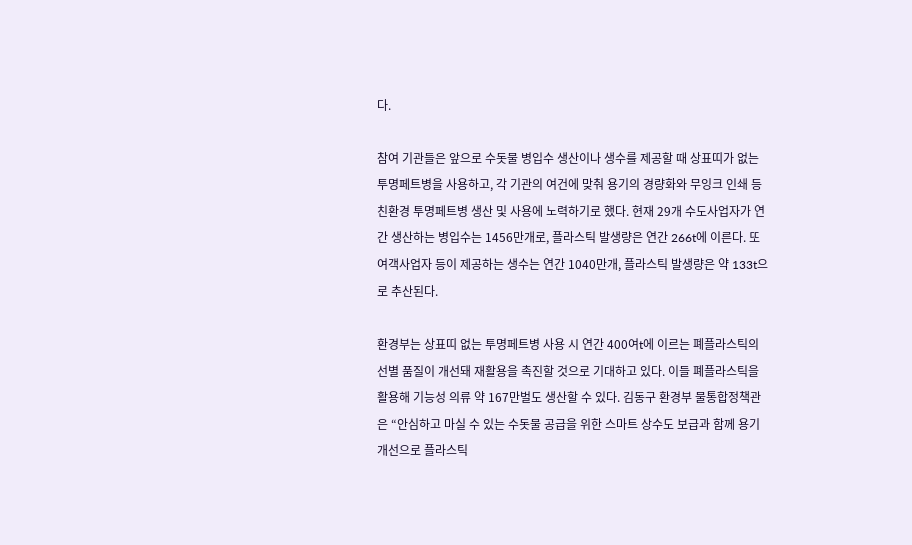다.

참여 기관들은 앞으로 수돗물 병입수 생산이나 생수를 제공할 때 상표띠가 없는 투명페트병을 사용하고, 각 기관의 여건에 맞춰 용기의 경량화와 무잉크 인쇄 등 친환경 투명페트병 생산 및 사용에 노력하기로 했다. 현재 29개 수도사업자가 연간 생산하는 병입수는 1456만개로, 플라스틱 발생량은 연간 266t에 이른다. 또 여객사업자 등이 제공하는 생수는 연간 1040만개, 플라스틱 발생량은 약 133t으로 추산된다.

환경부는 상표띠 없는 투명페트병 사용 시 연간 400여t에 이르는 폐플라스틱의 선별 품질이 개선돼 재활용을 촉진할 것으로 기대하고 있다. 이들 폐플라스틱을 활용해 기능성 의류 약 167만벌도 생산할 수 있다. 김동구 환경부 물통합정책관은 “안심하고 마실 수 있는 수돗물 공급을 위한 스마트 상수도 보급과 함께 용기 개선으로 플라스틱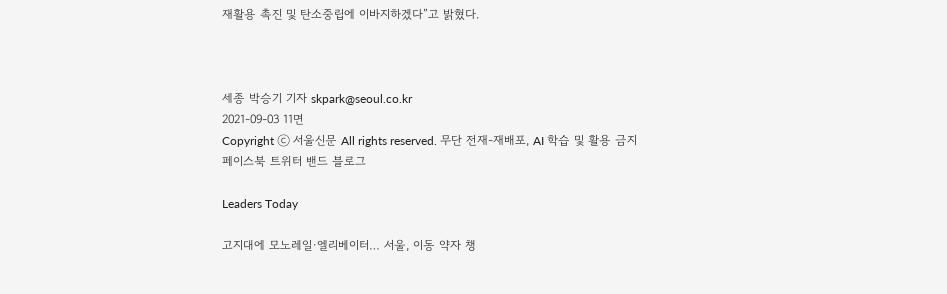재활용 촉진 및 탄소중립에 이바지하겠다”고 밝혔다.



세종 박승기 기자 skpark@seoul.co.kr
2021-09-03 11면
Copyright ⓒ 서울신문 All rights reserved. 무단 전재-재배포, AI 학습 및 활용 금지
페이스북 트위터 밴드 블로그

Leaders Today

고지대에 모노레일·엘리베이터… 서울, 이동 약자 챙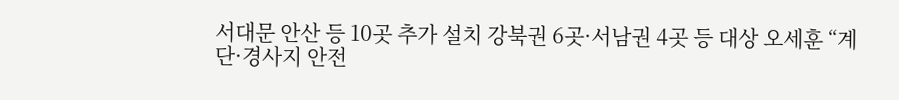서대문 안산 등 10곳 추가 설치 강북권 6곳·서남권 4곳 등 대상 오세훈 “계단·경사지 안전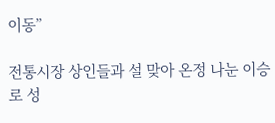이동”

전통시장 상인들과 설 맞아 온정 나눈 이승로 성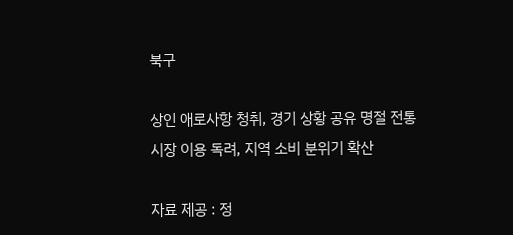북구

상인 애로사항 청취, 경기 상황 공유 명절 전통시장 이용 독려, 지역 소비 분위기 확산

자료 제공 : 정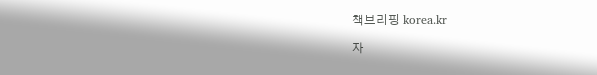책브리핑 korea.kr

자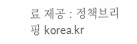료 제공 : 정책브리핑 korea.kr